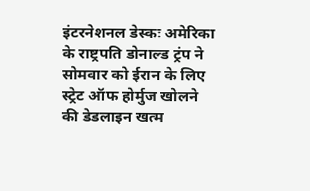इंटरनेशनल डेस्कः अमेरिका के राष्ट्रपति डोनाल्ड ट्रंप ने सोमवार को ईरान के लिए स्ट्रेट ऑफ होर्मुज खोलने की डेडलाइन खत्म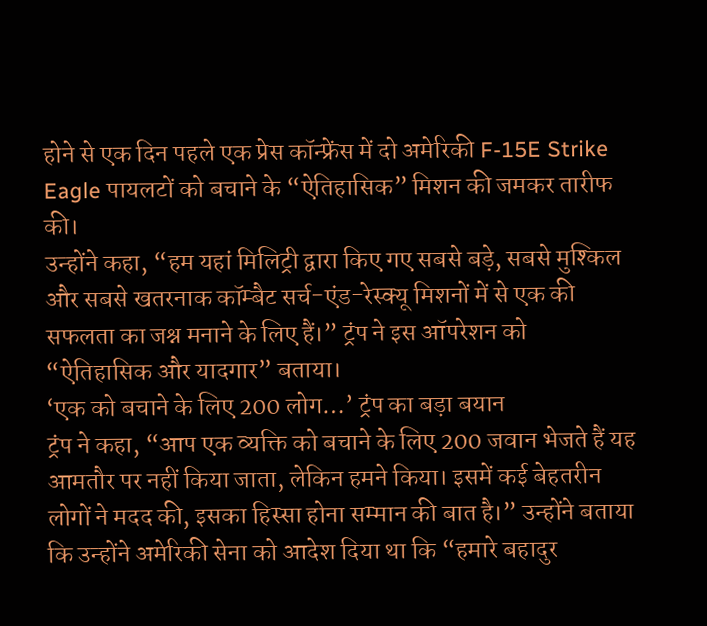होने से एक दिन पहले एक प्रेस कॉन्फ्रेंस में दो अमेरिकी F-15E Strike Eagle पायलटों को बचाने के “ऐतिहासिक” मिशन की जमकर तारीफ की।
उन्होंने कहा, “हम यहां मिलिट्री द्वारा किए गए सबसे बड़े, सबसे मुश्किल और सबसे खतरनाक कॉम्बैट सर्च-एंड-रेस्क्यू मिशनों में से एक की सफलता का जश्न मनाने के लिए हैं।” ट्रंप ने इस ऑपरेशन को “ऐतिहासिक और यादगार” बताया।
‘एक को बचाने के लिए 200 लोग…’ ट्रंप का बड़ा बयान
ट्रंप ने कहा, “आप एक व्यक्ति को बचाने के लिए 200 जवान भेजते हैं यह आमतौर पर नहीं किया जाता, लेकिन हमने किया। इसमें कई बेहतरीन लोगों ने मदद की, इसका हिस्सा होना सम्मान की बात है।” उन्होंने बताया कि उन्होंने अमेरिकी सेना को आदेश दिया था कि “हमारे बहादुर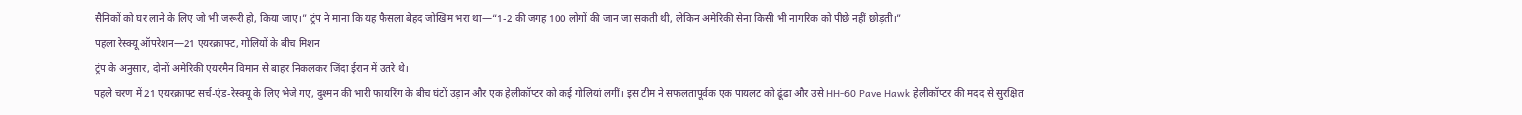सैनिकों को घर लाने के लिए जो भी जरूरी हो, किया जाए।” ट्रंप ने माना कि यह फैसला बेहद जोखिम भरा था—“1-2 की जगह 100 लोगों की जान जा सकती थी, लेकिन अमेरिकी सेना किसी भी नागरिक को पीछे नहीं छोड़ती।”
पहला रेस्क्यू ऑपरेशन—21 एयरक्राफ्ट, गोलियों के बीच मिशन
ट्रंप के अनुसार, दोनों अमेरिकी एयरमैन विमान से बाहर निकलकर जिंदा ईरान में उतरे थे।
पहले चरण में 21 एयरक्राफ्ट सर्च-एंड-रेस्क्यू के लिए भेजे गए, दुश्मन की भारी फायरिंग के बीच घंटों उड़ान और एक हेलीकॉप्टर को कई गोलियां लगीं। इस टीम ने सफलतापूर्वक एक पायलट को ढूंढा और उसे HH-60 Pave Hawk हेलीकॉप्टर की मदद से सुरक्षित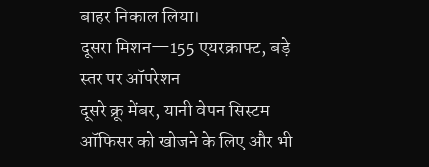बाहर निकाल लिया।
दूसरा मिशन—155 एयरक्राफ्ट, बड़े स्तर पर ऑपरेशन
दूसरे क्रू मेंबर, यानी वेपन सिस्टम ऑफिसर को खोजने के लिए और भी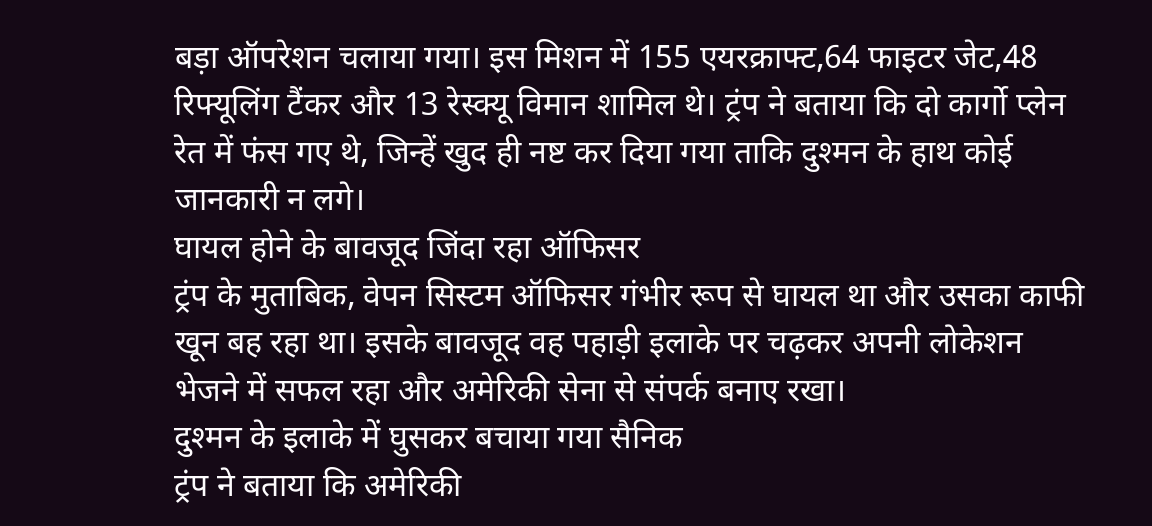बड़ा ऑपरेशन चलाया गया। इस मिशन में 155 एयरक्राफ्ट,64 फाइटर जेट,48 रिफ्यूलिंग टैंकर और 13 रेस्क्यू विमान शामिल थे। ट्रंप ने बताया कि दो कार्गो प्लेन रेत में फंस गए थे, जिन्हें खुद ही नष्ट कर दिया गया ताकि दुश्मन के हाथ कोई जानकारी न लगे।
घायल होने के बावजूद जिंदा रहा ऑफिसर
ट्रंप के मुताबिक, वेपन सिस्टम ऑफिसर गंभीर रूप से घायल था और उसका काफी खून बह रहा था। इसके बावजूद वह पहाड़ी इलाके पर चढ़कर अपनी लोकेशन भेजने में सफल रहा और अमेरिकी सेना से संपर्क बनाए रखा।
दुश्मन के इलाके में घुसकर बचाया गया सैनिक
ट्रंप ने बताया कि अमेरिकी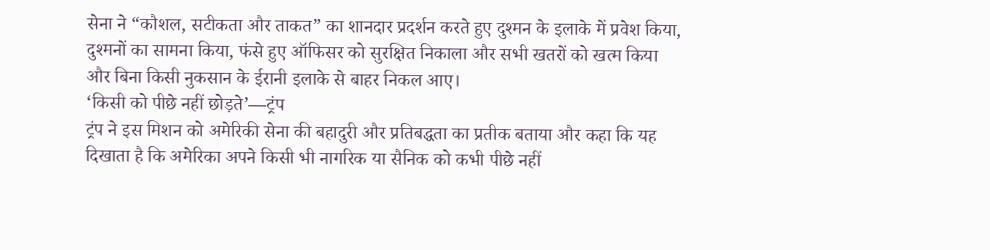सेना ने “कौशल, सटीकता और ताकत” का शानदार प्रदर्शन करते हुए दुश्मन के इलाके में प्रवेश किया, दुश्मनों का सामना किया, फंसे हुए ऑफिसर को सुरक्षित निकाला और सभी खतरों को खत्म किया और बिना किसी नुकसान के ईरानी इलाके से बाहर निकल आए।
‘किसी को पीछे नहीं छोड़ते’—ट्रंप
ट्रंप ने इस मिशन को अमेरिकी सेना की बहादुरी और प्रतिबद्धता का प्रतीक बताया और कहा कि यह दिखाता है कि अमेरिका अपने किसी भी नागरिक या सैनिक को कभी पीछे नहीं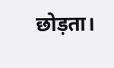छोड़ता।